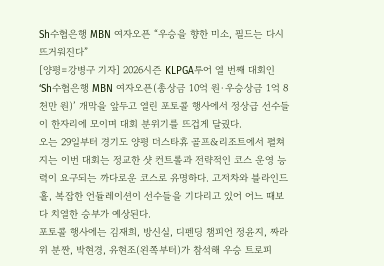Sh수협은행 MBN 여자오픈 “우승을 향한 미소, 필드는 다시 뜨거워진다”
[양평=강병구 기자] 2026시즌 KLPGA투어 열 번째 대회인 ‘Sh수협은행 MBN 여자오픈(총상금 10억 원·우승상금 1억 8천만 원)’ 개막을 앞두고 열린 포토콜 행사에서 정상급 선수들이 한자리에 모이며 대회 분위기를 뜨겁게 달궜다.
오는 29일부터 경기도 양평 더스타휴 골프&리조트에서 펼쳐지는 이번 대회는 정교한 샷 컨트롤과 전략적인 코스 운영 능력이 요구되는 까다로운 코스로 유명하다. 고저차와 블라인드 홀, 복잡한 언듈레이션이 선수들을 기다리고 있어 어느 때보다 치열한 승부가 예상된다.
포토콜 행사에는 김재희, 방신실, 디펜딩 챔피언 정윤지, 짜라위 분짠, 박현경, 유현조(왼쪽부터)가 참석해 우승 트로피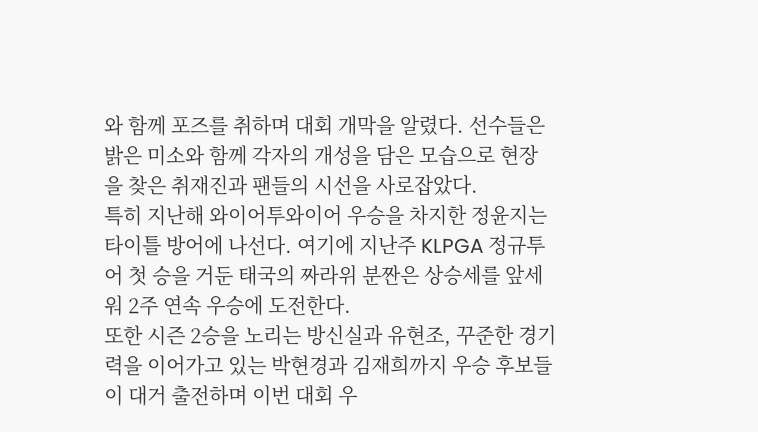와 함께 포즈를 취하며 대회 개막을 알렸다. 선수들은 밝은 미소와 함께 각자의 개성을 담은 모습으로 현장을 찾은 취재진과 팬들의 시선을 사로잡았다.
특히 지난해 와이어투와이어 우승을 차지한 정윤지는 타이틀 방어에 나선다. 여기에 지난주 KLPGA 정규투어 첫 승을 거둔 태국의 짜라위 분짠은 상승세를 앞세워 2주 연속 우승에 도전한다.
또한 시즌 2승을 노리는 방신실과 유현조, 꾸준한 경기력을 이어가고 있는 박현경과 김재희까지 우승 후보들이 대거 출전하며 이번 대회 우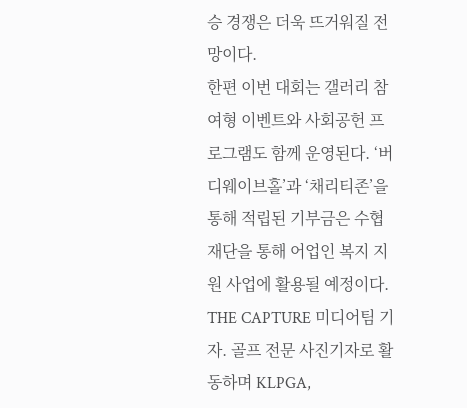승 경쟁은 더욱 뜨거워질 전망이다.
한편 이번 대회는 갤러리 참여형 이벤트와 사회공헌 프로그램도 함께 운영된다. ‘버디웨이브홀’과 ‘채리티존’을 통해 적립된 기부금은 수협재단을 통해 어업인 복지 지원 사업에 활용될 예정이다.
THE CAPTURE 미디어팀 기자. 골프 전문 사진기자로 활동하며 KLPGA,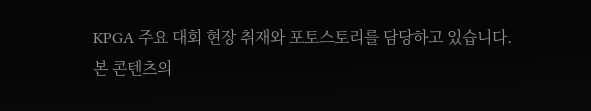KPGA 주요 대회 현장 취재와 포토스토리를 담당하고 있습니다.
본 콘텐츠의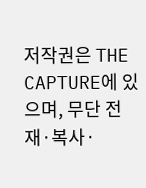저작권은 THE CAPTURE에 있으며, 무단 전재·복사·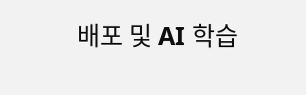배포 및 AI 학습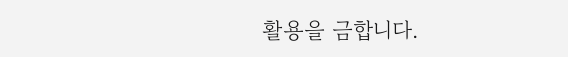활용을 금합니다.